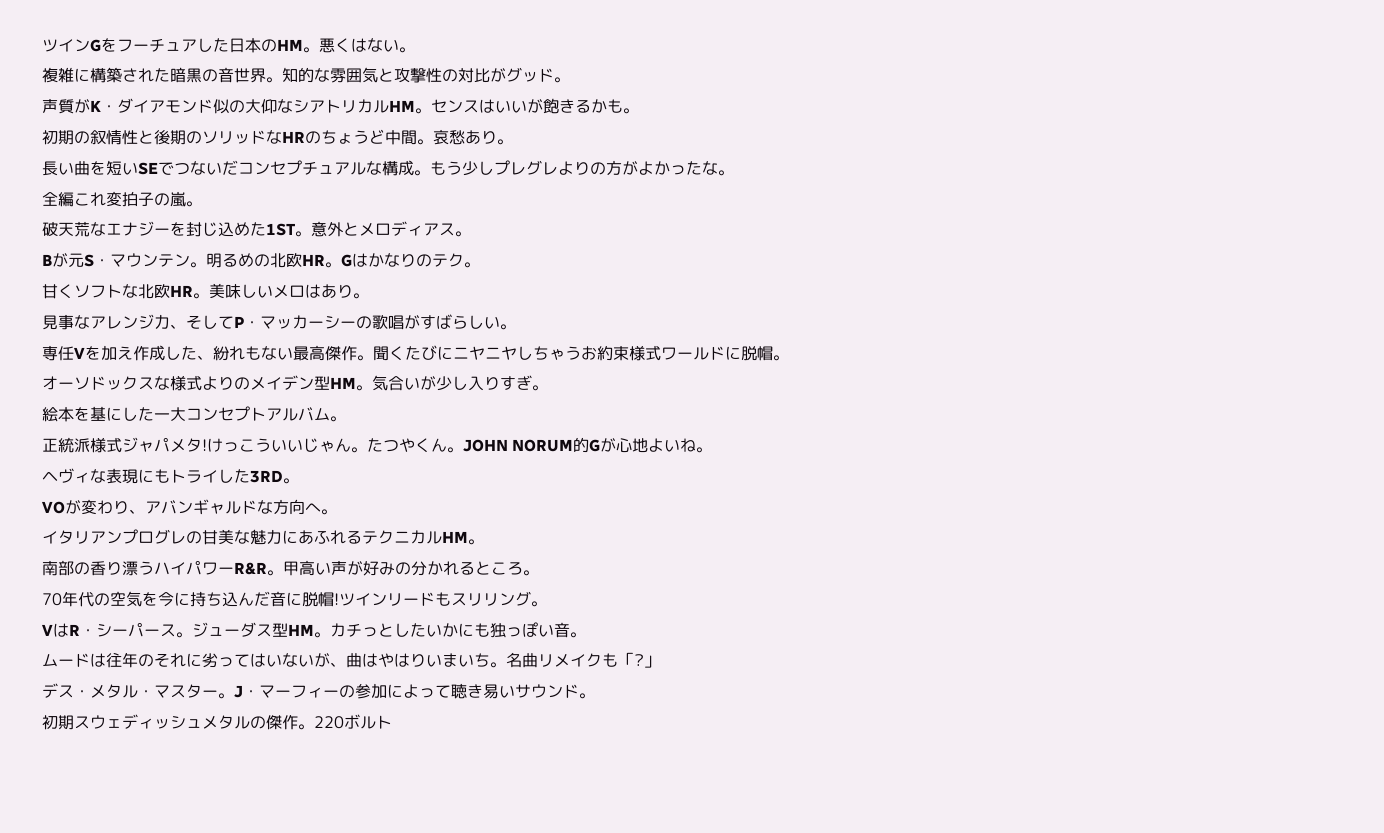ツインGをフーチュアした日本のHM。悪くはない。
複雑に構築された暗黒の音世界。知的な雰囲気と攻撃性の対比がグッド。
声質がK・ダイアモンド似の大仰なシアトリカルHM。センスはいいが飽きるかも。
初期の叙情性と後期のソリッドなHRのちょうど中間。哀愁あり。
長い曲を短いSEでつないだコンセプチュアルな構成。もう少しプレグレよりの方がよかったな。
全編これ変拍子の嵐。
破天荒なエナジーを封じ込めた1ST。意外とメロディアス。
Bが元S・マウンテン。明るめの北欧HR。Gはかなりのテク。
甘くソフトな北欧HR。美味しいメロはあり。
見事なアレンジ力、そしてP・マッカーシーの歌唱がすばらしい。
専任Vを加え作成した、紛れもない最高傑作。聞くたびにニヤニヤしちゃうお約束様式ワールドに脱帽。
オーソドックスな様式よりのメイデン型HM。気合いが少し入りすぎ。
絵本を基にした一大コンセプトアルバム。
正統派様式ジャパメタ!けっこういいじゃん。たつやくん。JOHN NORUM的Gが心地よいね。
ヘヴィな表現にもトライした3RD。
VOが変わり、アバンギャルドな方向へ。
イタリアンプログレの甘美な魅力にあふれるテクニカルHM。
南部の香り漂うハイパワーR&R。甲高い声が好みの分かれるところ。
70年代の空気を今に持ち込んだ音に脱帽!ツインリードもスリリング。
VはR・シーパース。ジューダス型HM。カチっとしたいかにも独っぽい音。
ムードは往年のそれに劣ってはいないが、曲はやはりいまいち。名曲リメイクも「?」
デス・メタル・マスター。J・マーフィーの参加によって聴き易いサウンド。
初期スウェディッシュメタルの傑作。220ボルト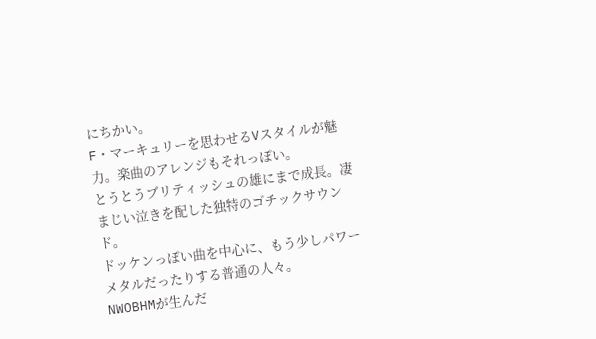にちかい。
F・マーキュリーを思わせるVスタイルが魅力。楽曲のアレンジもそれっぽい。
とうとうブリティッシュの雄にまで成長。凄まじい泣きを配した独特のゴチックサウンド。
ドッケンっぽい曲を中心に、もう少しパワーメタルだったりする普通の人々。
NWOBHMが生んだ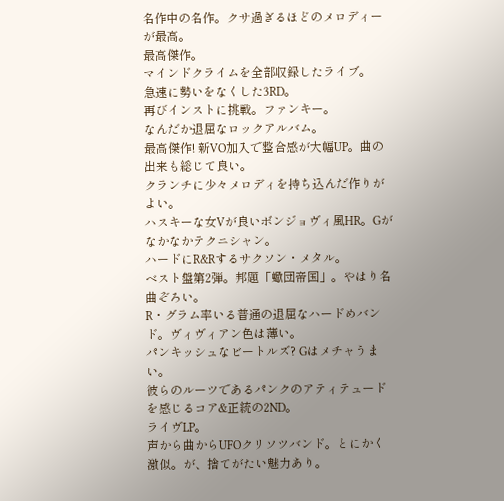名作中の名作。クサ過ぎるほどのメロディーが最高。
最高傑作。
マインドクライムを全部収録したライブ。
急速に勢いをなくした3RD。
再びインストに挑戦。ファンキー。
なんだか退屈なロックアルバム。
最高傑作! 新VO加入で整合感が大幅UP。曲の出来も総じて良い。
クランチに少々メロディを持ち込んだ作りがよい。
ハスキーな女Vが良いボンジョヴィ風HR。Gがなかなかテクニシャン。
ハードにR&Rするサクソン・メタル。
ベスト盤第2弾。邦題「蠍団帝国」。やはり名曲ぞろい。
R・グラム率いる普通の退屈なハードめバンド。ヴィヴィアン色は薄い。
パンキッシュなビートルズ? Gはメチャうまい。
彼らのルーツであるパンクのアティテュードを感じるコア&正統の2ND。
ライヴLP。
声から曲からUFOクリソツバンド。とにかく激似。が、捨てがたい魅力あり。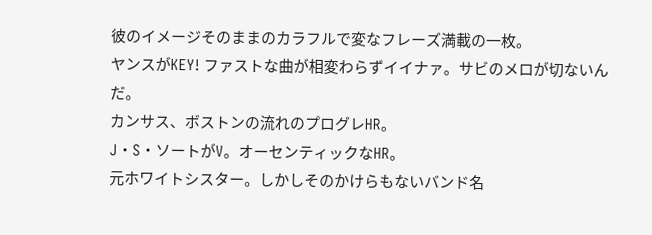彼のイメージそのままのカラフルで変なフレーズ満載の一枚。
ヤンスがKEY! ファストな曲が相変わらずイイナァ。サビのメロが切ないんだ。
カンサス、ボストンの流れのプログレHR。
J・S・ソートがV。オーセンティックなHR。
元ホワイトシスター。しかしそのかけらもないバンド名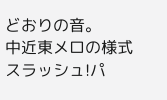どおりの音。
中近東メロの様式スラッシュ!パ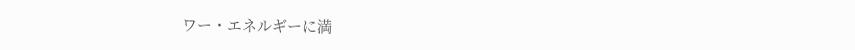ワー・エネルギーに満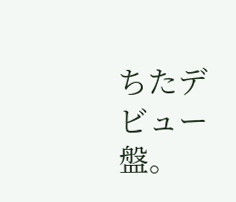ちたデビュー盤。